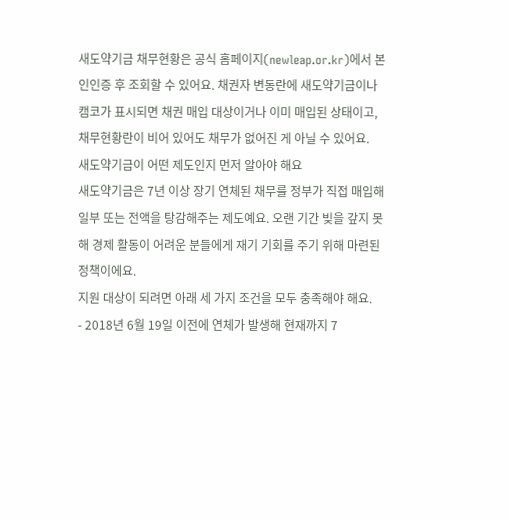새도약기금 채무현황은 공식 홈페이지(newleap.or.kr)에서 본인인증 후 조회할 수 있어요. 채권자 변동란에 새도약기금이나 캠코가 표시되면 채권 매입 대상이거나 이미 매입된 상태이고, 채무현황란이 비어 있어도 채무가 없어진 게 아닐 수 있어요.
새도약기금이 어떤 제도인지 먼저 알아야 해요
새도약기금은 7년 이상 장기 연체된 채무를 정부가 직접 매입해 일부 또는 전액을 탕감해주는 제도예요. 오랜 기간 빚을 갚지 못해 경제 활동이 어려운 분들에게 재기 기회를 주기 위해 마련된 정책이에요.
지원 대상이 되려면 아래 세 가지 조건을 모두 충족해야 해요.
- 2018년 6월 19일 이전에 연체가 발생해 현재까지 7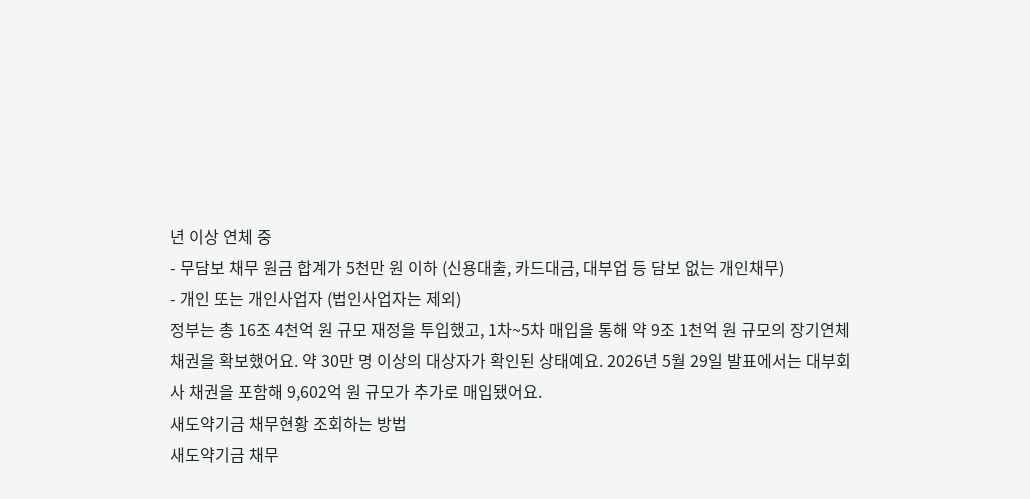년 이상 연체 중
- 무담보 채무 원금 합계가 5천만 원 이하 (신용대출, 카드대금, 대부업 등 담보 없는 개인채무)
- 개인 또는 개인사업자 (법인사업자는 제외)
정부는 총 16조 4천억 원 규모 재정을 투입했고, 1차~5차 매입을 통해 약 9조 1천억 원 규모의 장기연체채권을 확보했어요. 약 30만 명 이상의 대상자가 확인된 상태예요. 2026년 5월 29일 발표에서는 대부회사 채권을 포함해 9,602억 원 규모가 추가로 매입됐어요.
새도약기금 채무현황 조회하는 방법
새도약기금 채무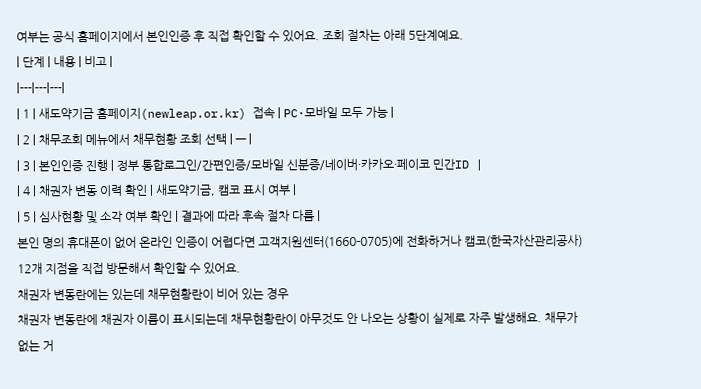여부는 공식 홈페이지에서 본인인증 후 직접 확인할 수 있어요. 조회 절차는 아래 5단계예요.
| 단계 | 내용 | 비고 |
|---|---|---|
| 1 | 새도약기금 홈페이지(newleap.or.kr) 접속 | PC·모바일 모두 가능 |
| 2 | 채무조회 메뉴에서 채무현황 조회 선택 | — |
| 3 | 본인인증 진행 | 정부 통합로그인/간편인증/모바일 신분증/네이버·카카오·페이코 민간ID |
| 4 | 채권자 변동 이력 확인 | 새도약기금, 캠코 표시 여부 |
| 5 | 심사현황 및 소각 여부 확인 | 결과에 따라 후속 절차 다름 |
본인 명의 휴대폰이 없어 온라인 인증이 어렵다면 고객지원센터(1660-0705)에 전화하거나 캠코(한국자산관리공사) 12개 지점을 직접 방문해서 확인할 수 있어요.
채권자 변동란에는 있는데 채무현황란이 비어 있는 경우
채권자 변동란에 채권자 이름이 표시되는데 채무현황란이 아무것도 안 나오는 상황이 실제로 자주 발생해요. 채무가 없는 거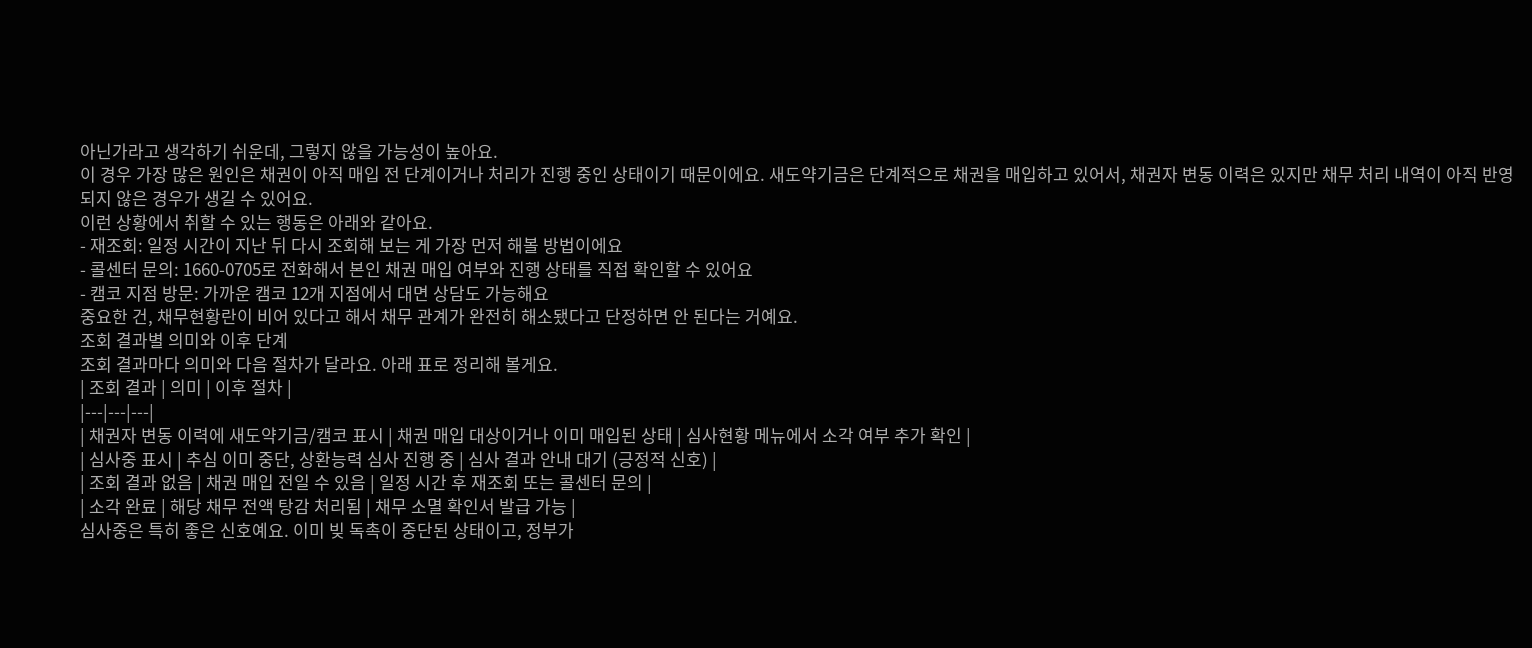아닌가라고 생각하기 쉬운데, 그렇지 않을 가능성이 높아요.
이 경우 가장 많은 원인은 채권이 아직 매입 전 단계이거나 처리가 진행 중인 상태이기 때문이에요. 새도약기금은 단계적으로 채권을 매입하고 있어서, 채권자 변동 이력은 있지만 채무 처리 내역이 아직 반영되지 않은 경우가 생길 수 있어요.
이런 상황에서 취할 수 있는 행동은 아래와 같아요.
- 재조회: 일정 시간이 지난 뒤 다시 조회해 보는 게 가장 먼저 해볼 방법이에요
- 콜센터 문의: 1660-0705로 전화해서 본인 채권 매입 여부와 진행 상태를 직접 확인할 수 있어요
- 캠코 지점 방문: 가까운 캠코 12개 지점에서 대면 상담도 가능해요
중요한 건, 채무현황란이 비어 있다고 해서 채무 관계가 완전히 해소됐다고 단정하면 안 된다는 거예요.
조회 결과별 의미와 이후 단계
조회 결과마다 의미와 다음 절차가 달라요. 아래 표로 정리해 볼게요.
| 조회 결과 | 의미 | 이후 절차 |
|---|---|---|
| 채권자 변동 이력에 새도약기금/캠코 표시 | 채권 매입 대상이거나 이미 매입된 상태 | 심사현황 메뉴에서 소각 여부 추가 확인 |
| 심사중 표시 | 추심 이미 중단, 상환능력 심사 진행 중 | 심사 결과 안내 대기 (긍정적 신호) |
| 조회 결과 없음 | 채권 매입 전일 수 있음 | 일정 시간 후 재조회 또는 콜센터 문의 |
| 소각 완료 | 해당 채무 전액 탕감 처리됨 | 채무 소멸 확인서 발급 가능 |
심사중은 특히 좋은 신호예요. 이미 빚 독촉이 중단된 상태이고, 정부가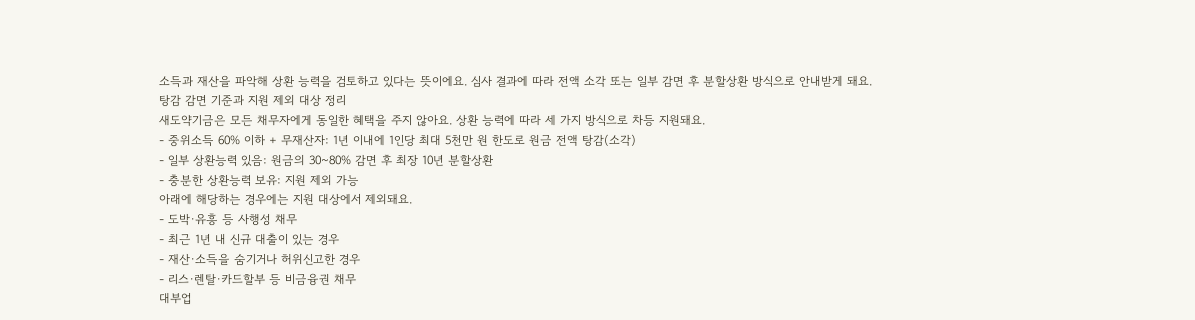소득과 재산을 파악해 상환 능력을 검토하고 있다는 뜻이에요. 심사 결과에 따라 전액 소각 또는 일부 감면 후 분할상환 방식으로 안내받게 돼요.
탕감 감면 기준과 지원 제외 대상 정리
새도약기금은 모든 채무자에게 동일한 혜택을 주지 않아요. 상환 능력에 따라 세 가지 방식으로 차등 지원돼요.
- 중위소득 60% 이하 + 무재산자: 1년 이내에 1인당 최대 5천만 원 한도로 원금 전액 탕감(소각)
- 일부 상환능력 있음: 원금의 30~80% 감면 후 최장 10년 분할상환
- 충분한 상환능력 보유: 지원 제외 가능
아래에 해당하는 경우에는 지원 대상에서 제외돼요.
- 도박·유흥 등 사행성 채무
- 최근 1년 내 신규 대출이 있는 경우
- 재산·소득을 숨기거나 허위신고한 경우
- 리스·렌탈·카드할부 등 비금융권 채무
대부업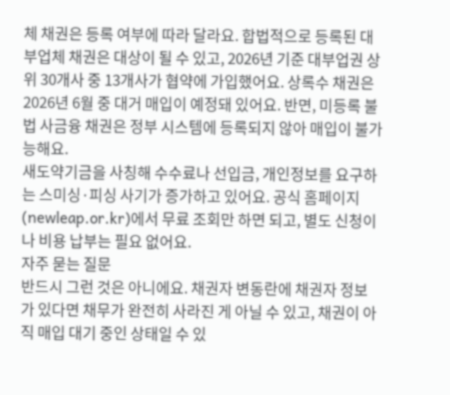체 채권은 등록 여부에 따라 달라요. 합법적으로 등록된 대부업체 채권은 대상이 될 수 있고, 2026년 기준 대부업권 상위 30개사 중 13개사가 협약에 가입했어요. 상록수 채권은 2026년 6월 중 대거 매입이 예정돼 있어요. 반면, 미등록 불법 사금융 채권은 정부 시스템에 등록되지 않아 매입이 불가능해요.
새도약기금을 사칭해 수수료나 선입금, 개인정보를 요구하는 스미싱·피싱 사기가 증가하고 있어요. 공식 홈페이지(newleap.or.kr)에서 무료 조회만 하면 되고, 별도 신청이나 비용 납부는 필요 없어요.
자주 묻는 질문
반드시 그런 것은 아니에요. 채권자 변동란에 채권자 정보가 있다면 채무가 완전히 사라진 게 아닐 수 있고, 채권이 아직 매입 대기 중인 상태일 수 있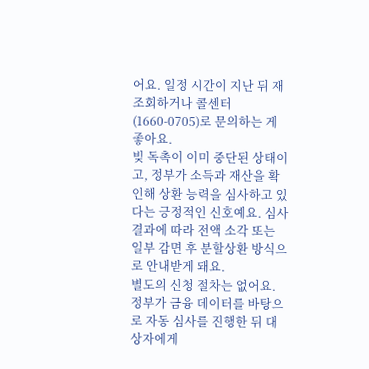어요. 일정 시간이 지난 뒤 재조회하거나 콜센터(1660-0705)로 문의하는 게 좋아요.
빚 독촉이 이미 중단된 상태이고, 정부가 소득과 재산을 확인해 상환 능력을 심사하고 있다는 긍정적인 신호예요. 심사 결과에 따라 전액 소각 또는 일부 감면 후 분할상환 방식으로 안내받게 돼요.
별도의 신청 절차는 없어요. 정부가 금융 데이터를 바탕으로 자동 심사를 진행한 뒤 대상자에게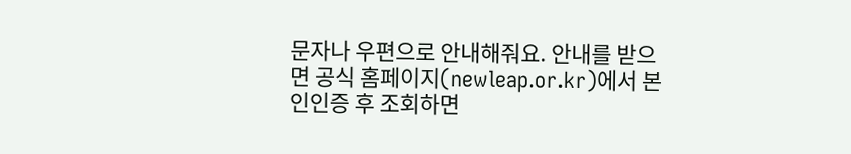문자나 우편으로 안내해줘요. 안내를 받으면 공식 홈페이지(newleap.or.kr)에서 본인인증 후 조회하면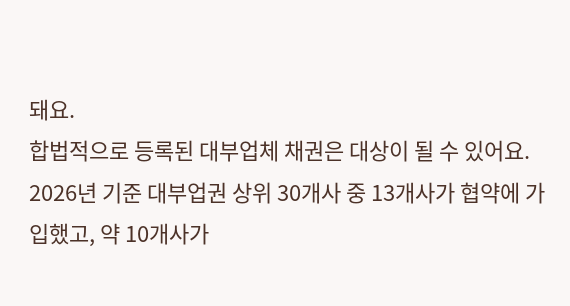돼요.
합법적으로 등록된 대부업체 채권은 대상이 될 수 있어요. 2026년 기준 대부업권 상위 30개사 중 13개사가 협약에 가입했고, 약 10개사가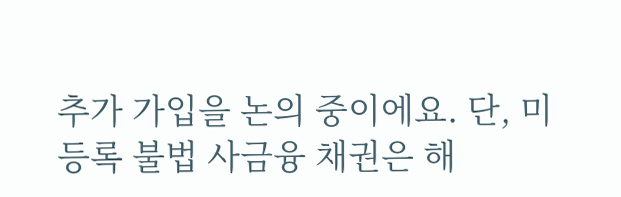추가 가입을 논의 중이에요. 단, 미등록 불법 사금융 채권은 해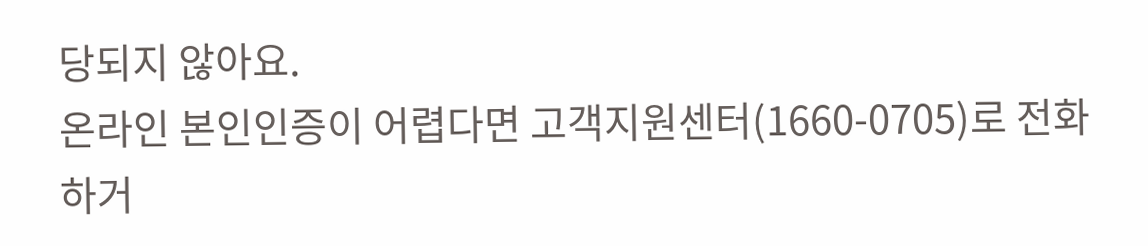당되지 않아요.
온라인 본인인증이 어렵다면 고객지원센터(1660-0705)로 전화하거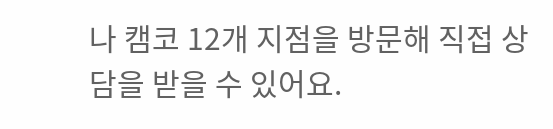나 캠코 12개 지점을 방문해 직접 상담을 받을 수 있어요.